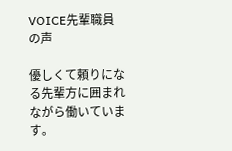VOICE先輩職員の声

優しくて頼りになる先輩方に囲まれながら働いています。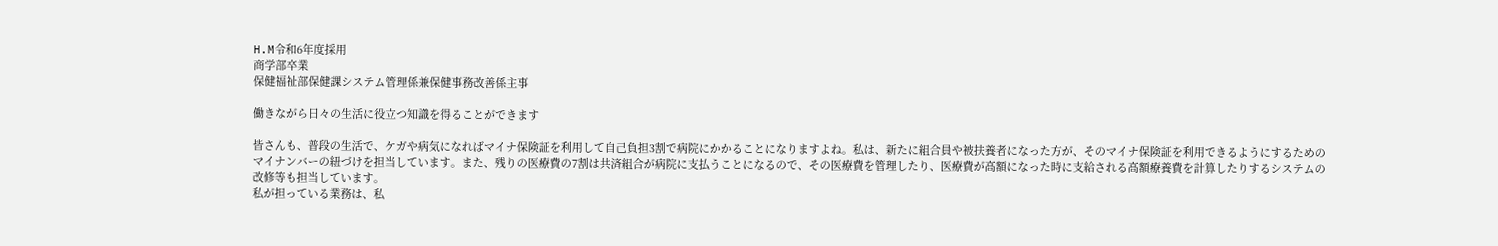H.M令和6年度採用
商学部卒業
保健福祉部保健課システム管理係兼保健事務改善係主事

働きながら日々の生活に役立つ知識を得ることができます

皆さんも、普段の生活で、ケガや病気になればマイナ保険証を利用して自己負担3割で病院にかかることになりますよね。私は、新たに組合員や被扶養者になった方が、そのマイナ保険証を利用できるようにするためのマイナンバーの紐づけを担当しています。また、残りの医療費の7割は共済組合が病院に支払うことになるので、その医療費を管理したり、医療費が高額になった時に支給される高額療養費を計算したりするシステムの改修等も担当しています。
私が担っている業務は、私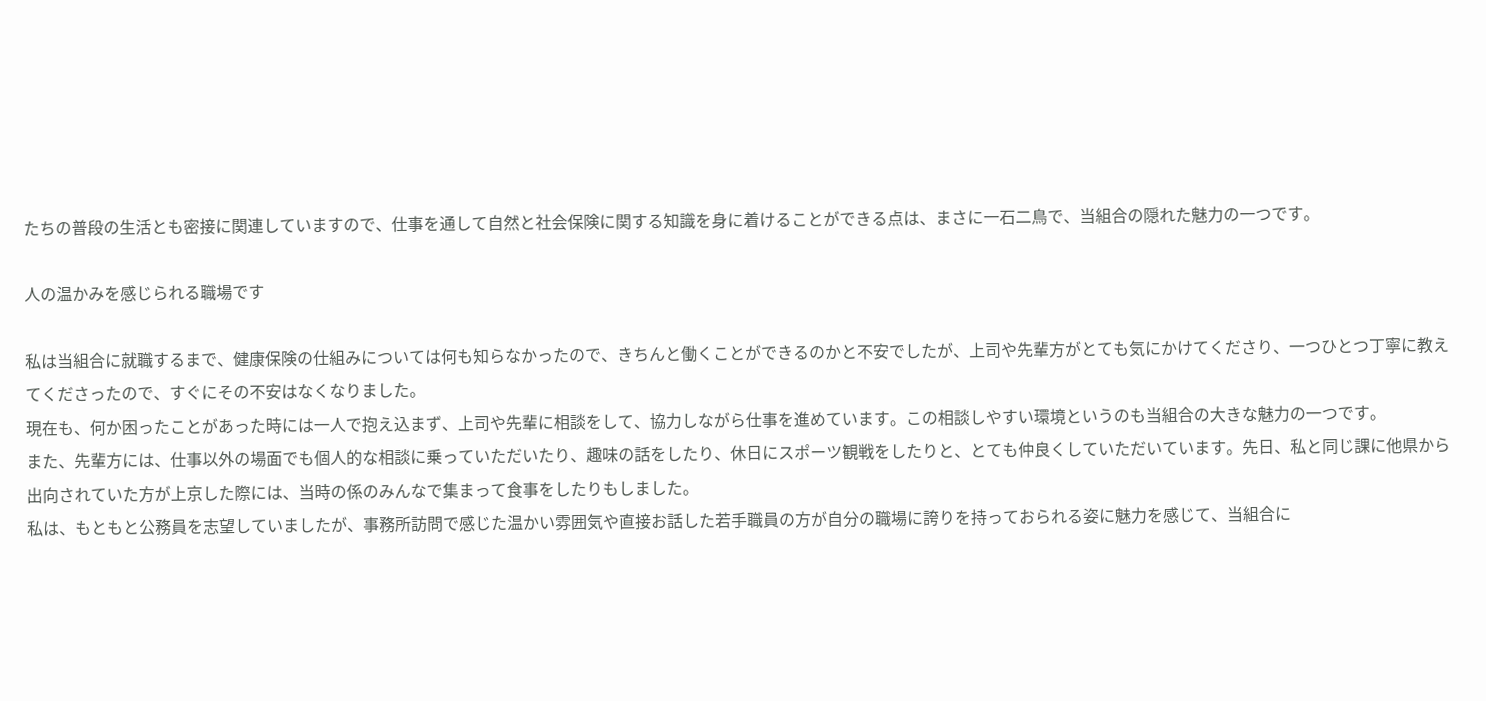たちの普段の生活とも密接に関連していますので、仕事を通して自然と社会保険に関する知識を身に着けることができる点は、まさに一石二鳥で、当組合の隠れた魅力の一つです。

人の温かみを感じられる職場です

私は当組合に就職するまで、健康保険の仕組みについては何も知らなかったので、きちんと働くことができるのかと不安でしたが、上司や先輩方がとても気にかけてくださり、一つひとつ丁寧に教えてくださったので、すぐにその不安はなくなりました。
現在も、何か困ったことがあった時には一人で抱え込まず、上司や先輩に相談をして、協力しながら仕事を進めています。この相談しやすい環境というのも当組合の大きな魅力の一つです。
また、先輩方には、仕事以外の場面でも個人的な相談に乗っていただいたり、趣味の話をしたり、休日にスポーツ観戦をしたりと、とても仲良くしていただいています。先日、私と同じ課に他県から出向されていた方が上京した際には、当時の係のみんなで集まって食事をしたりもしました。
私は、もともと公務員を志望していましたが、事務所訪問で感じた温かい雰囲気や直接お話した若手職員の方が自分の職場に誇りを持っておられる姿に魅力を感じて、当組合に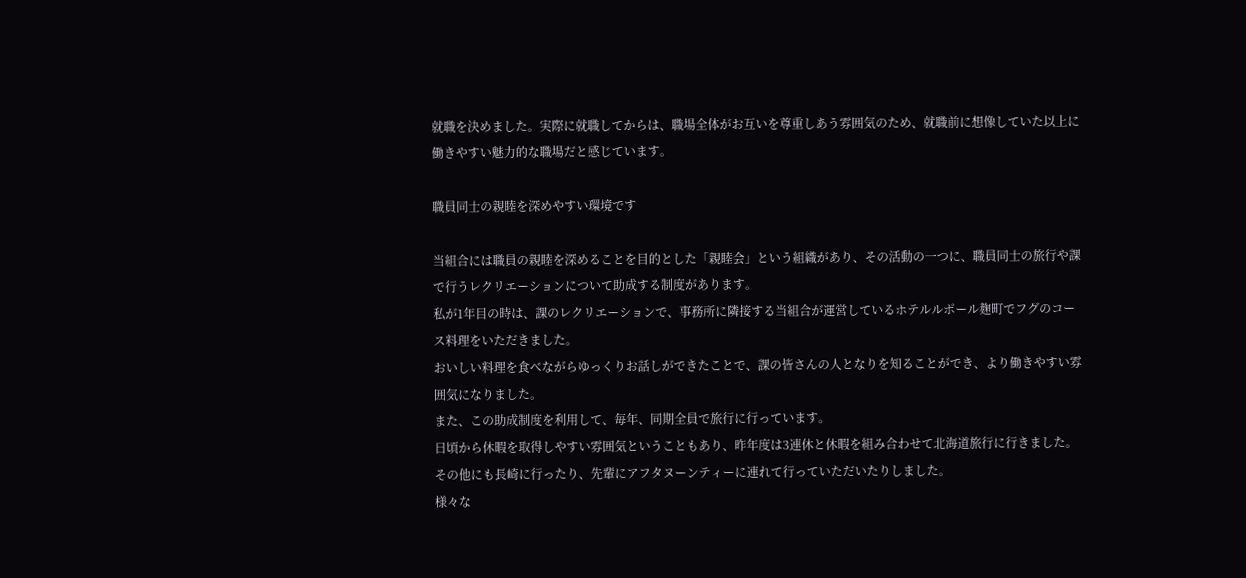就職を決めました。実際に就職してからは、職場全体がお互いを尊重しあう雰囲気のため、就職前に想像していた以上に働きやすい魅力的な職場だと感じています。

職員同士の親睦を深めやすい環境です

当組合には職員の親睦を深めることを目的とした「親睦会」という組織があり、その活動の一つに、職員同士の旅行や課で行うレクリエーションについて助成する制度があります。
私が1年目の時は、課のレクリエーションで、事務所に隣接する当組合が運営しているホテルルポール麹町でフグのコース料理をいただきました。
おいしい料理を食べながらゆっくりお話しができたことで、課の皆さんの人となりを知ることができ、より働きやすい雰囲気になりました。
また、この助成制度を利用して、毎年、同期全員で旅行に行っています。
日頃から休暇を取得しやすい雰囲気ということもあり、昨年度は3連休と休暇を組み合わせて北海道旅行に行きました。その他にも長崎に行ったり、先輩にアフタヌーンティーに連れて行っていただいたりしました。
様々な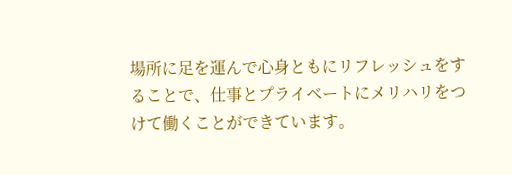場所に足を運んで心身ともにリフレッシュをすることで、仕事とプライベートにメリハリをつけて働くことができています。